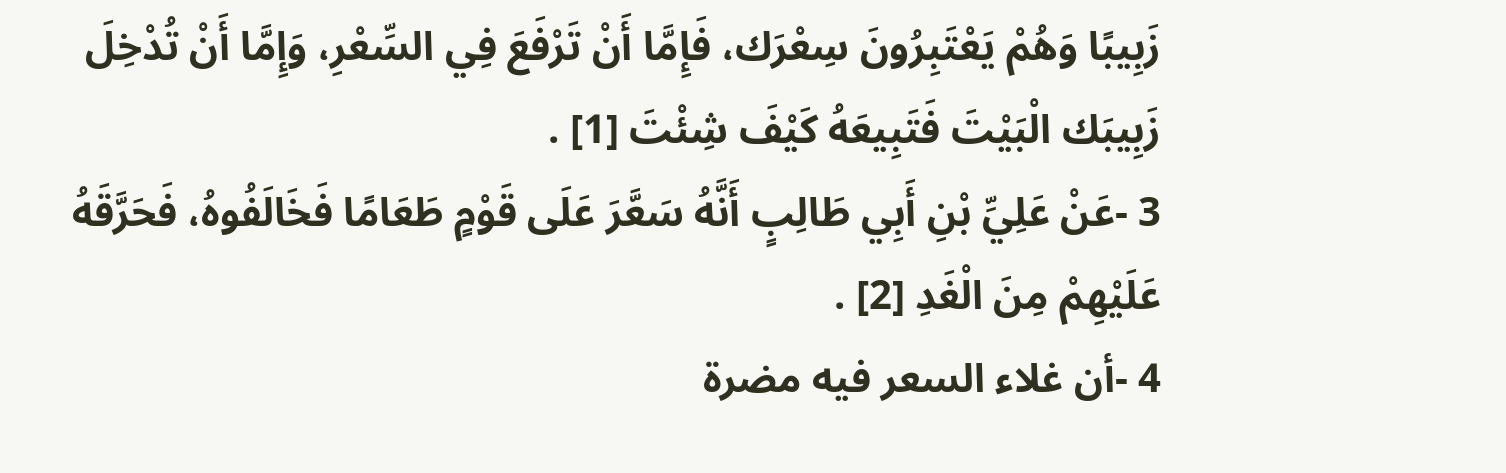زَبِيبًا وَهُمْ يَعْتَبِرُونَ سِعْرَك، فَإِمَّا أَنْ تَرْفَعَ فِي السِّعْرِ، وَإِمَّا أَنْ تُدْخِلَ زَبِيبَك الْبَيْتَ فَتَبِيعَهُ كَيْفَ شِئْتَ [1] .
3 -عَنْ عَلِيِّ بْنِ أَبِي طَالِبٍ أَنَّهُ سَعَّرَ عَلَى قَوْمٍ طَعَامًا فَخَالَفُوهُ، فَحَرَّقَهُ عَلَيْهِمْ مِنَ الْغَدِ [2] .
4 -أن غلاء السعر فيه مضرة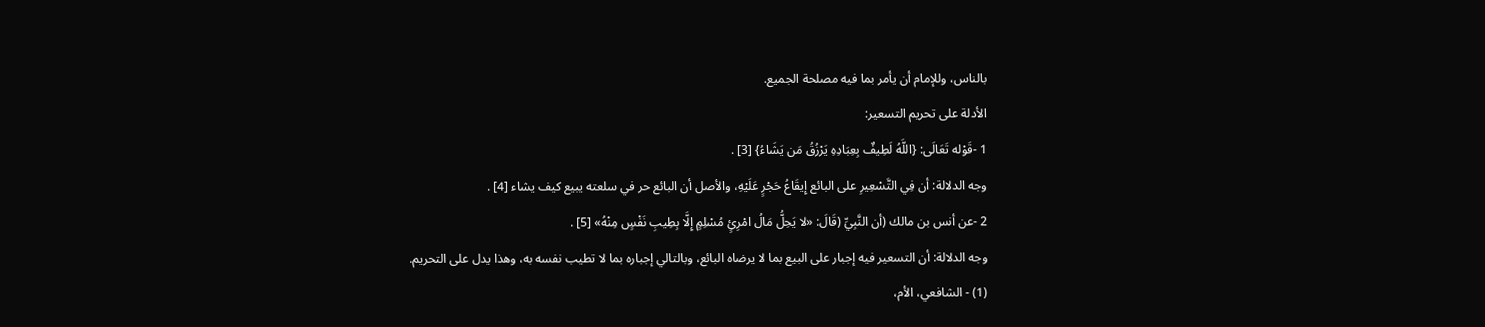بالناس، وللإمام أن يأمر بما فيه مصلحة الجميع.
الأدلة على تحريم التسعير:
1 -قَوْله تَعَالَى: {اللَّهُ لَطِيفٌ بِعِبَادِهِ يَرْزُقُ مَن يَشَاءُ} [3] .
وجه الدلالة: أن فِي التَّسْعِيرِ على البائع إِيقَاعُ حَجْرٍ عَلَيْهِ، والأصل أن البائع حر في سلعته يبيع كيف يشاء [4] .
2 -عن أنس بن مالك (أن النَّبِيِّ (قَالَ: «لا يَحِلُّ مَالُ امْرِئٍ مُسْلِمٍ إِلَّا بِطِيبِ نَفْسٍ مِنْهُ» [5] .
وجه الدلالة: أن التسعير فيه إجبار على البيع بما لا يرضاه البائع، وبالتالي إجباره بما لا تطيب نفسه به، وهذا يدل على التحريم.
(1) - الشافعي، الأم،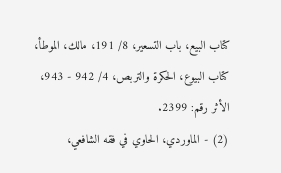كتاب البيع، باب التسعير، 8/ 191، مالك، الموطأ، كتاب البيوع، الحكرة والتربص، 4/ 942 - 943، الأثر رقم: 2399.
(2) - الماوردي، الحاوي في فقه الشافعي،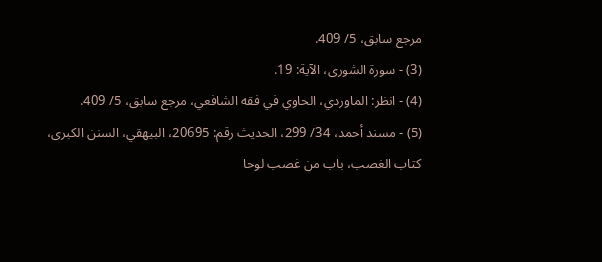مرجع سابق، 5/ 409.
(3) - سورة الشورى، الآية: 19.
(4) - انظر: الماوردي، الحاوي في فقه الشافعي، مرجع سابق، 5/ 409.
(5) - مسند أحمد، 34/ 299، الحديث رقم: 20695، البيهقي، السنن الكبرى، كتاب الغصب، باب من غصب لوحا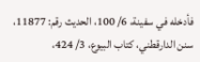فأدخله في سفينة، 6/ 100، الحديث رقم: 11877، سنن الدارقطني، كتاب البيوع، 3/ 424،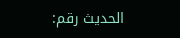الحديث رقم: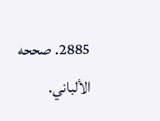2885. صححه الألباني.